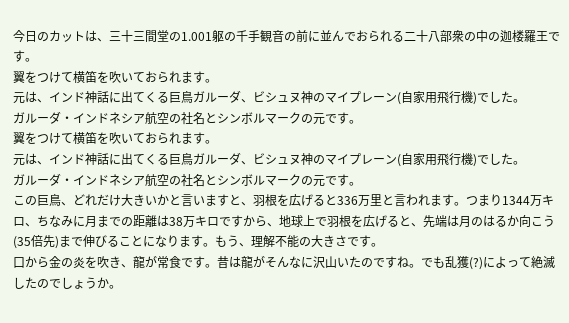今日のカットは、三十三間堂の1.001躯の千手観音の前に並んでおられる二十八部衆の中の迦楼羅王です。
翼をつけて横笛を吹いておられます。
元は、インド神話に出てくる巨鳥ガルーダ、ビシュヌ神のマイプレーン(自家用飛行機)でした。
ガルーダ・インドネシア航空の社名とシンボルマークの元です。
翼をつけて横笛を吹いておられます。
元は、インド神話に出てくる巨鳥ガルーダ、ビシュヌ神のマイプレーン(自家用飛行機)でした。
ガルーダ・インドネシア航空の社名とシンボルマークの元です。
この巨鳥、どれだけ大きいかと言いますと、羽根を広げると336万里と言われます。つまり1344万キロ、ちなみに月までの距離は38万キロですから、地球上で羽根を広げると、先端は月のはるか向こう(35倍先)まで伸びることになります。もう、理解不能の大きさです。
口から金の炎を吹き、龍が常食です。昔は龍がそんなに沢山いたのですね。でも乱獲(?)によって絶滅したのでしょうか。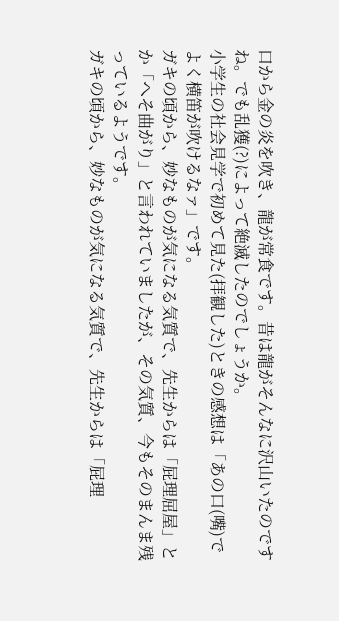口から金の炎を吹き、龍が常食です。昔は龍がそんなに沢山いたのですね。でも乱獲(?)によって絶滅したのでしょうか。
小学生の社会見学で初めて見た(拝観した)ときの感想は「あの口(嘴)でよく横笛が吹けるなァ」です。
ガキの頃から、妙なものが気になる気質で、先生からは「屁理屈屋」とか「へそ曲がり」と言われていましたが、その気質、今もそのまんま残っているようです。
ガキの頃から、妙なものが気になる気質で、先生からは「屁理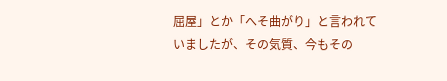屈屋」とか「へそ曲がり」と言われていましたが、その気質、今もその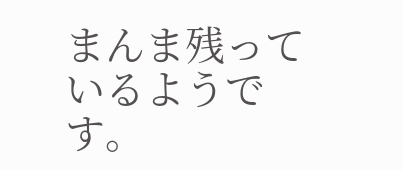まんま残っているようです。